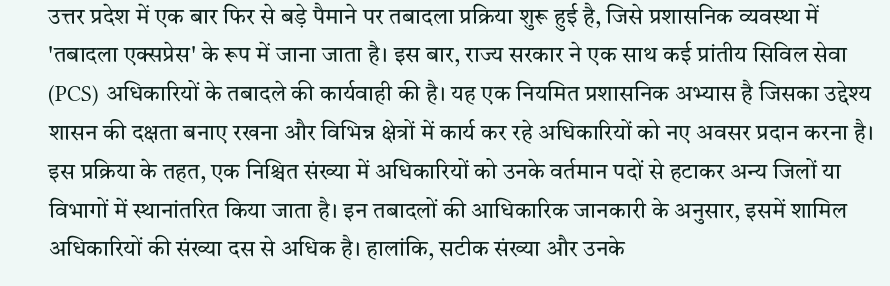उत्तर प्रदेश में एक बार फिर से बड़े पैमाने पर तबादला प्रक्रिया शुरू हुई है, जिसे प्रशासनिक व्यवस्था में 'तबादला एक्सप्रेस' के रूप में जाना जाता है। इस बार, राज्य सरकार ने एक साथ कई प्रांतीय सिविल सेवा (PCS) अधिकारियों के तबादले की कार्यवाही की है। यह एक नियमित प्रशासनिक अभ्यास है जिसका उद्देश्य शासन की दक्षता बनाए रखना और विभिन्न क्षेत्रों में कार्य कर रहे अधिकारियों को नए अवसर प्रदान करना है। इस प्रक्रिया के तहत, एक निश्चित संख्या में अधिकारियों को उनके वर्तमान पदों से हटाकर अन्य जिलों या विभागों में स्थानांतरित किया जाता है। इन तबादलों की आधिकारिक जानकारी के अनुसार, इसमें शामिल अधिकारियों की संख्या दस से अधिक है। हालांकि, सटीक संख्या और उनके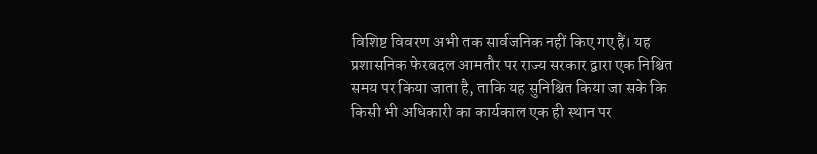विशिष्ट विवरण अभी तक सार्वजनिक नहीं किए गए हैं। यह प्रशासनिक फेरबदल आमतौर पर राज्य सरकार द्वारा एक निश्चित समय पर किया जाता है, ताकि यह सुनिश्चित किया जा सके कि किसी भी अधिकारी का कार्यकाल एक ही स्थान पर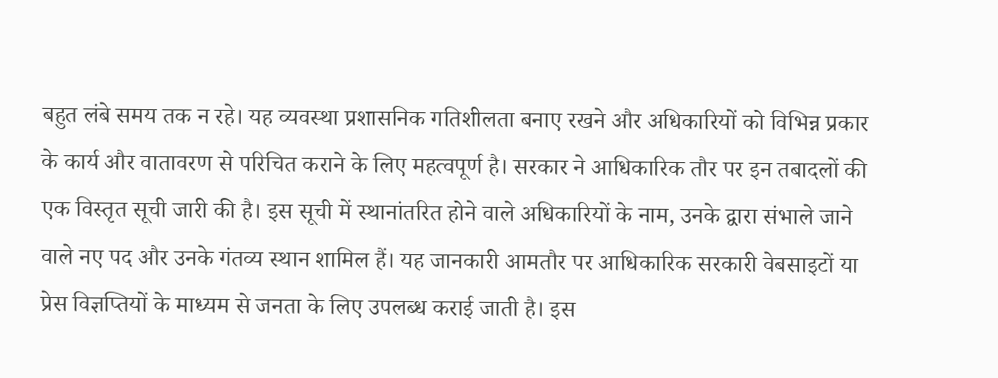बहुत लंबे समय तक न रहे। यह व्यवस्था प्रशासनिक गतिशीलता बनाए रखने और अधिकारियों को विभिन्न प्रकार के कार्य और वातावरण से परिचित कराने के लिए महत्वपूर्ण है। सरकार ने आधिकारिक तौर पर इन तबादलों की एक विस्तृत सूची जारी की है। इस सूची में स्थानांतरित होने वाले अधिकारियों के नाम, उनके द्वारा संभाले जाने वाले नए पद और उनके गंतव्य स्थान शामिल हैं। यह जानकारी आमतौर पर आधिकारिक सरकारी वेबसाइटों या प्रेस विज्ञप्तियों के माध्यम से जनता के लिए उपलब्ध कराई जाती है। इस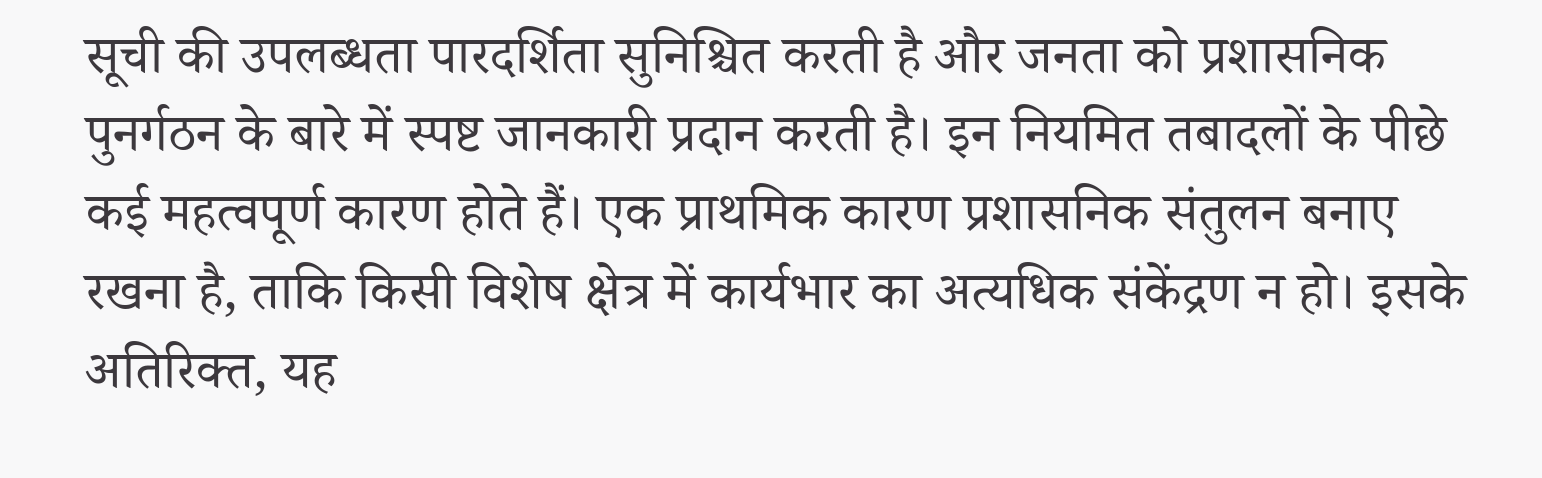सूची की उपलब्धता पारदर्शिता सुनिश्चित करती है और जनता को प्रशासनिक पुनर्गठन के बारे में स्पष्ट जानकारी प्रदान करती है। इन नियमित तबादलों के पीछे कई महत्वपूर्ण कारण होते हैं। एक प्राथमिक कारण प्रशासनिक संतुलन बनाए रखना है, ताकि किसी विशेष क्षेत्र में कार्यभार का अत्यधिक संकेंद्रण न हो। इसके अतिरिक्त, यह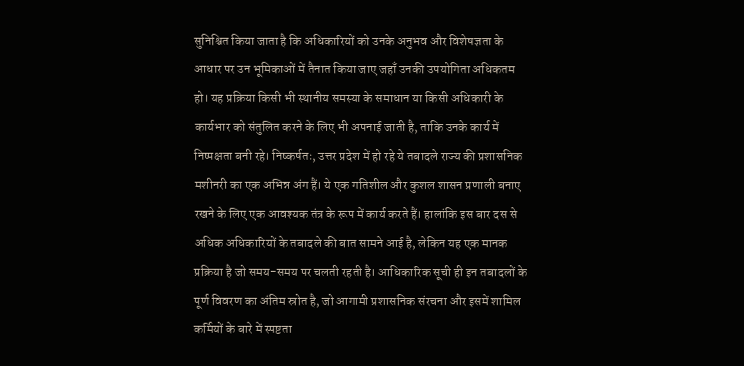सुनिश्चित किया जाता है कि अधिकारियों को उनके अनुभव और विशेषज्ञता के आधार पर उन भूमिकाओं में तैनात किया जाए जहाँ उनकी उपयोगिता अधिकतम हो। यह प्रक्रिया किसी भी स्थानीय समस्या के समाधान या किसी अधिकारी के कार्यभार को संतुलित करने के लिए भी अपनाई जाती है, ताकि उनके कार्य में निष्पक्षता बनी रहे। निष्कर्षतः, उत्तर प्रदेश में हो रहे ये तबादले राज्य की प्रशासनिक मशीनरी का एक अभिन्न अंग हैं। ये एक गतिशील और कुशल शासन प्रणाली बनाए रखने के लिए एक आवश्यक तंत्र के रूप में कार्य करते हैं। हालांकि इस बार दस से अधिक अधिकारियों के तबादले की बात सामने आई है, लेकिन यह एक मानक प्रक्रिया है जो समय-समय पर चलती रहती है। आधिकारिक सूची ही इन तबादलों के पूर्ण विवरण का अंतिम स्रोत है, जो आगामी प्रशासनिक संरचना और इसमें शामिल कर्मियों के बारे में स्पष्टता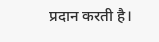प्रदान करती है।